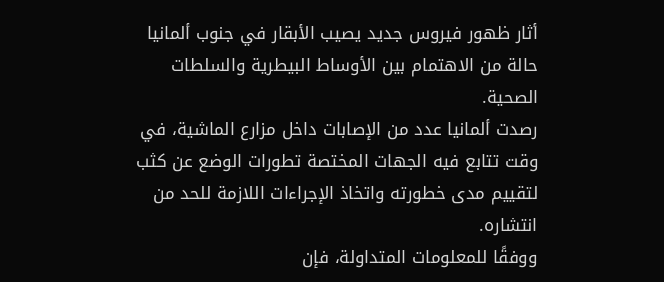أثار ظهور فيروس جديد يصيب الأبقار في جنوب ألمانيا حالة من الاهتمام بين الأوساط البيطرية والسلطات الصحية.
رصدت ألمانيا عدد من الإصابات داخل مزارع الماشية، في وقت تتابع فيه الجهات المختصة تطورات الوضع عن كثب لتقييم مدى خطورته واتخاذ الإجراءات اللازمة للحد من انتشاره.
ووفقًا للمعلومات المتداولة، فإن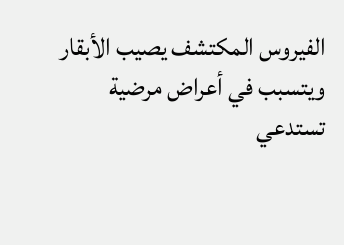الفيروس المكتشف يصيب الأبقار ويتسبب في أعراض مرضية تستدعي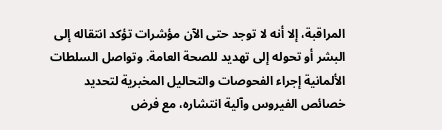المراقبة، إلا أنه لا توجد حتى الآن مؤشرات تؤكد انتقاله إلى البشر أو تحوله إلى تهديد للصحة العامة. وتواصل السلطات الألمانية إجراء الفحوصات والتحاليل المخبرية لتحديد خصائص الفيروس وآلية انتشاره، مع فرض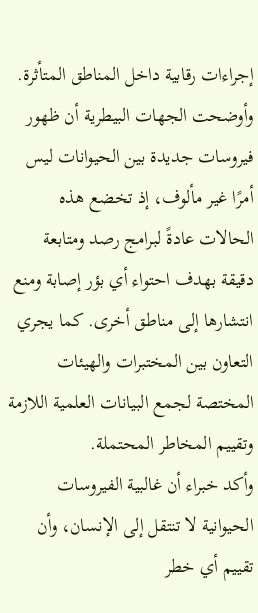إجراءات رقابية داخل المناطق المتأثرة.
وأوضحت الجهات البيطرية أن ظهور فيروسات جديدة بين الحيوانات ليس أمرًا غير مألوف، إذ تخضع هذه الحالات عادةً لبرامج رصد ومتابعة دقيقة بهدف احتواء أي بؤر إصابة ومنع انتشارها إلى مناطق أخرى. كما يجري التعاون بين المختبرات والهيئات المختصة لجمع البيانات العلمية اللازمة وتقييم المخاطر المحتملة.
وأكد خبراء أن غالبية الفيروسات الحيوانية لا تنتقل إلى الإنسان، وأن تقييم أي خطر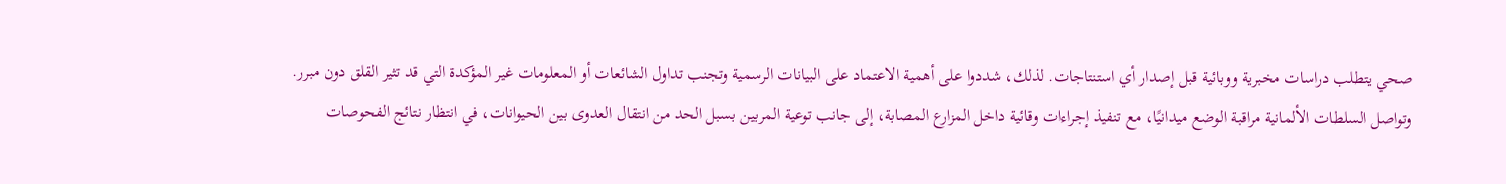صحي يتطلب دراسات مخبرية ووبائية قبل إصدار أي استنتاجات. لذلك، شددوا على أهمية الاعتماد على البيانات الرسمية وتجنب تداول الشائعات أو المعلومات غير المؤكدة التي قد تثير القلق دون مبرر.
وتواصل السلطات الألمانية مراقبة الوضع ميدانيًا، مع تنفيذ إجراءات وقائية داخل المزارع المصابة، إلى جانب توعية المربين بسبل الحد من انتقال العدوى بين الحيوانات، في انتظار نتائج الفحوصات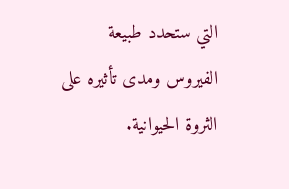التي ستحدد طبيعة الفيروس ومدى تأثيره على الثروة الحيوانية.